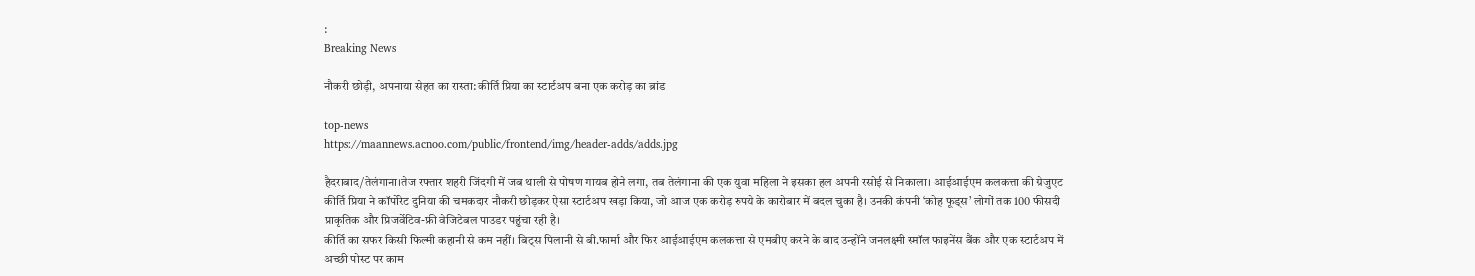:
Breaking News

नौकरी छोड़ी, अपनाया सेहत का रास्ता: कीर्ति प्रिया का स्टार्टअप बना एक करोड़ का ब्रांड

top-news
https://maannews.acnoo.com/public/frontend/img/header-adds/adds.jpg

हैदराबाद/तेलंगाना।तेज रफ्तार शहरी जिंदगी में जब थाली से पोषण गायब होने लगा, तब तेलंगाना की एक युवा महिला ने इसका हल अपनी रसोई से निकाला। आईआईएम कलकत्ता की ग्रेजुएट कीर्ति प्रिया ने कॉर्पोरेट दुनिया की चमकदार नौकरी छोड़कर ऐसा स्टार्टअप खड़ा किया, जो आज एक करोड़ रुपये के कारोबार में बदल चुका है। उनकी कंपनी ‘कोह फूड्स’ लोगों तक 100 फीसदी प्राकृतिक और प्रिजर्वेटिव-फ्री वेजिटेबल पाउडर पहुंचा रही है।
कीर्ति का सफर किसी फिल्मी कहानी से कम नहीं। बिट्स पिलानी से बी.फार्मा और फिर आईआईएम कलकत्ता से एमबीए करने के बाद उन्होंने जनलक्ष्मी स्मॉल फाइनेंस बैंक और एक स्टार्टअप में अच्छी पोस्ट पर काम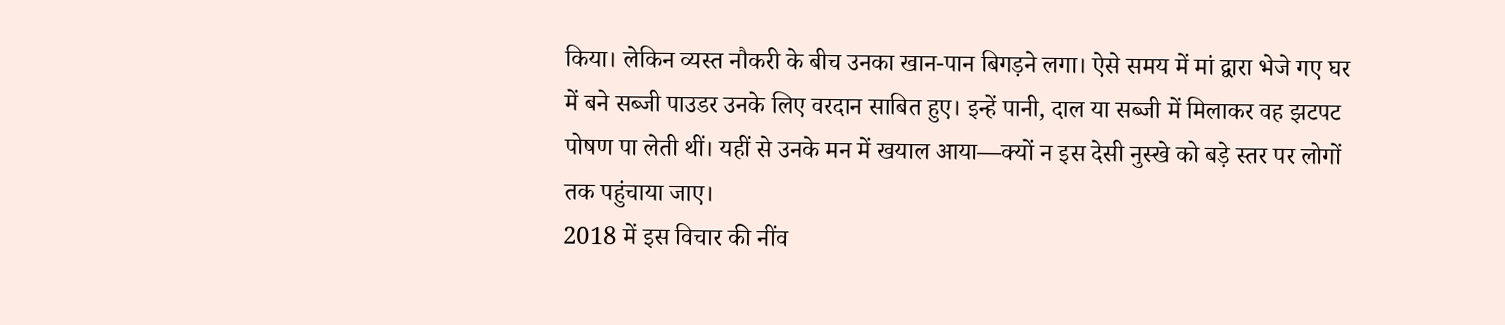किया। लेकिन व्यस्त नौकरी के बीच उनका खान-पान बिगड़ने लगा। ऐसे समय में मां द्वारा भेजे गए घर में बने सब्जी पाउडर उनके लिए वरदान साबित हुए। इन्हें पानी, दाल या सब्जी में मिलाकर वह झटपट पोषण पा लेती थीं। यहीं से उनके मन में खयाल आया—क्यों न इस देसी नुस्खे को बड़े स्तर पर लोगों तक पहुंचाया जाए।
2018 में इस विचार की नींव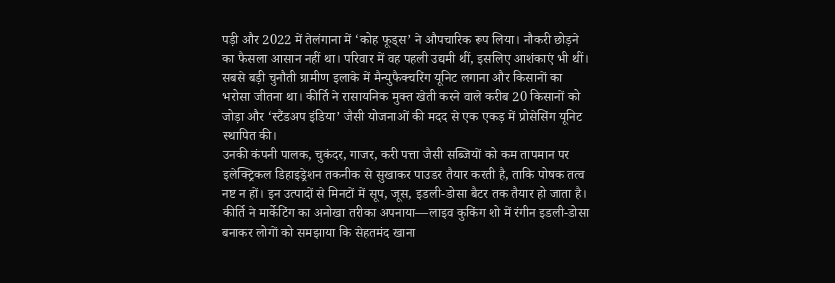पड़ी और 2022 में तेलंगाना में ‘कोह फूड्स’ ने औपचारिक रूप लिया। नौकरी छोड़ने का फैसला आसान नहीं था। परिवार में वह पहली उद्यमी थीं, इसलिए आशंकाएं भी थीं। सबसे बड़ी चुनौती ग्रामीण इलाके में मैन्युफैक्चरिंग यूनिट लगाना और किसानों का भरोसा जीतना था। कीर्ति ने रासायनिक मुक्त खेती करने वाले करीब 20 किसानों को जोड़ा और ‘स्टैंडअप इंडिया’ जैसी योजनाओं की मदद से एक एकड़ में प्रोसेसिंग यूनिट स्थापित की।
उनकी कंपनी पालक, चुकंदर, गाजर, करी पत्ता जैसी सब्जियों को कम तापमान पर इलेक्ट्रिकल डिहाइड्रेशन तकनीक से सुखाकर पाउडर तैयार करती है, ताकि पोषक तत्व नष्ट न हों। इन उत्पादों से मिनटों में सूप, जूस, इडली-डोसा बैटर तक तैयार हो जाता है। कीर्ति ने मार्केटिंग का अनोखा तरीका अपनाया—लाइव कुकिंग शो में रंगीन इडली-डोसा बनाकर लोगों को समझाया कि सेहतमंद खाना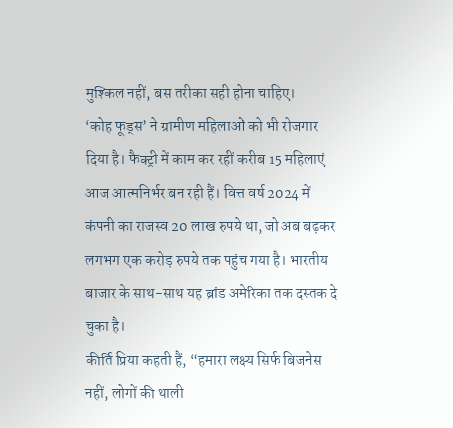मुश्किल नहीं, बस तरीका सही होना चाहिए।
‘कोह फूड्स’ ने ग्रामीण महिलाओं को भी रोजगार दिया है। फैक्ट्री में काम कर रहीं करीब 15 महिलाएं आज आत्मनिर्भर बन रही हैं। वित्त वर्ष 2024 में कंपनी का राजस्व 20 लाख रुपये था, जो अब बढ़कर लगभग एक करोड़ रुपये तक पहुंच गया है। भारतीय बाजार के साथ-साथ यह ब्रांड अमेरिका तक दस्तक दे चुका है।
कीर्ति प्रिया कहती हैं, “हमारा लक्ष्य सिर्फ बिजनेस नहीं, लोगों की थाली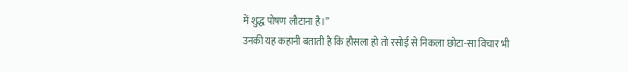में शुद्ध पोषण लौटाना है।”
उनकी यह कहानी बताती है कि हौसला हो तो रसोई से निकला छोटा-सा विचार भी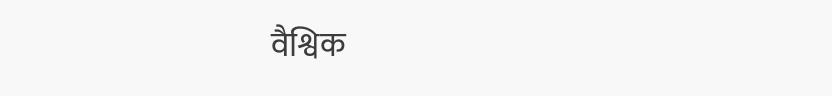वैश्विक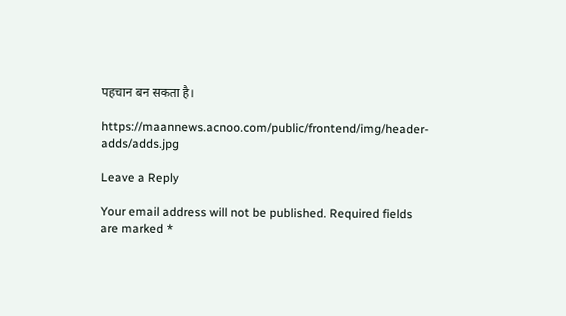पहचान बन सकता है।

https://maannews.acnoo.com/public/frontend/img/header-adds/adds.jpg

Leave a Reply

Your email address will not be published. Required fields are marked *